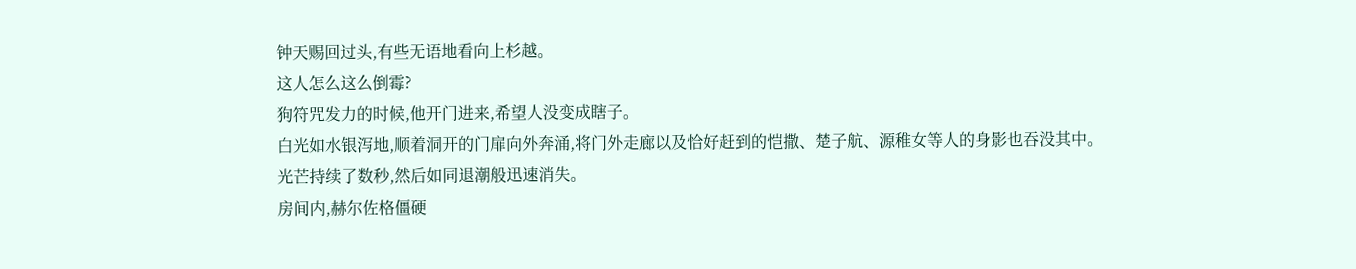钟天赐回过头,有些无语地看向上杉越。
这人怎么这么倒霉?
狗符咒发力的时候,他开门进来,希望人没变成瞎子。
白光如水银泻地,顺着洞开的门扉向外奔涌,将门外走廊以及恰好赶到的恺撒、楚子航、源稚女等人的身影也吞没其中。
光芒持续了数秒,然后如同退潮般迅速消失。
房间内,赫尔佐格僵硬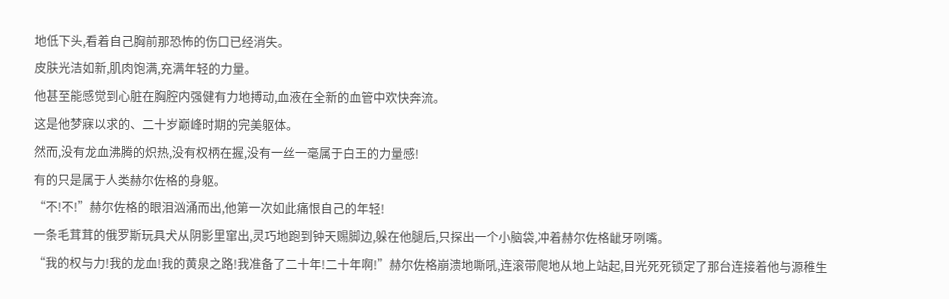地低下头,看着自己胸前那恐怖的伤口已经消失。
皮肤光洁如新,肌肉饱满,充满年轻的力量。
他甚至能感觉到心脏在胸腔内强健有力地搏动,血液在全新的血管中欢快奔流。
这是他梦寐以求的、二十岁巅峰时期的完美躯体。
然而,没有龙血沸腾的炽热,没有权柄在握,没有一丝一毫属于白王的力量感!
有的只是属于人类赫尔佐格的身躯。
“不!不!”赫尔佐格的眼泪汹涌而出,他第一次如此痛恨自己的年轻!
一条毛茸茸的俄罗斯玩具犬从阴影里窜出,灵巧地跑到钟天赐脚边,躲在他腿后,只探出一个小脑袋,冲着赫尔佐格龇牙咧嘴。
“我的权与力!我的龙血!我的黄泉之路!我准备了二十年!二十年啊!”赫尔佐格崩溃地嘶吼,连滚带爬地从地上站起,目光死死锁定了那台连接着他与源稚生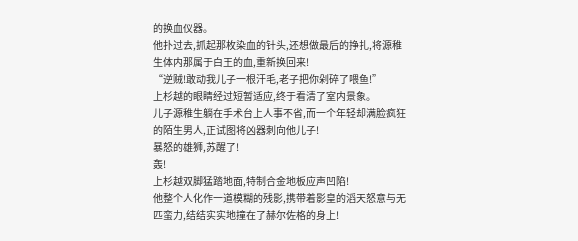的换血仪器。
他扑过去,抓起那枚染血的针头,还想做最后的挣扎,将源稚生体内那属于白王的血,重新换回来!
“逆贼!敢动我儿子一根汗毛,老子把你剁碎了喂鱼!”
上杉越的眼睛经过短暂适应,终于看清了室内景象。
儿子源稚生躺在手术台上人事不省,而一个年轻却满脸疯狂的陌生男人,正试图将凶器刺向他儿子!
暴怒的雄狮,苏醒了!
轰!
上杉越双脚猛踏地面,特制合金地板应声凹陷!
他整个人化作一道模糊的残影,携带着影皇的滔天怒意与无匹蛮力,结结实实地撞在了赫尔佐格的身上!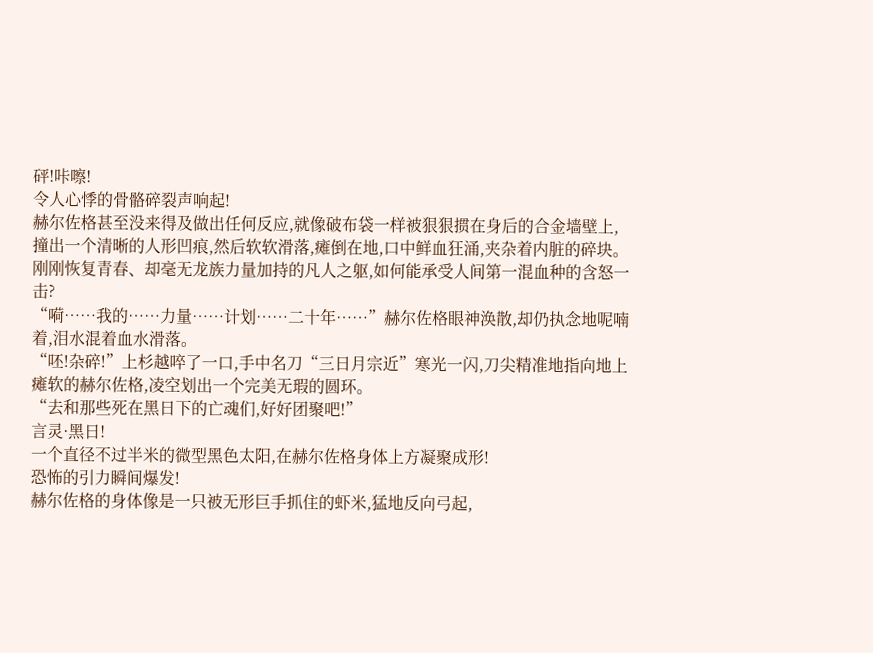砰!咔嚓!
令人心悸的骨骼碎裂声响起!
赫尔佐格甚至没来得及做出任何反应,就像破布袋一样被狠狠掼在身后的合金墙壁上,撞出一个清晰的人形凹痕,然后软软滑落,瘫倒在地,口中鲜血狂涌,夹杂着内脏的碎块。
刚刚恢复青春、却毫无龙族力量加持的凡人之躯,如何能承受人间第一混血种的含怒一击?
“嗬……我的……力量……计划……二十年……”赫尔佐格眼神涣散,却仍执念地呢喃着,泪水混着血水滑落。
“呸!杂碎!”上杉越啐了一口,手中名刀“三日月宗近”寒光一闪,刀尖精准地指向地上瘫软的赫尔佐格,凌空划出一个完美无瑕的圆环。
“去和那些死在黑日下的亡魂们,好好团聚吧!”
言灵·黑日!
一个直径不过半米的微型黑色太阳,在赫尔佐格身体上方凝聚成形!
恐怖的引力瞬间爆发!
赫尔佐格的身体像是一只被无形巨手抓住的虾米,猛地反向弓起,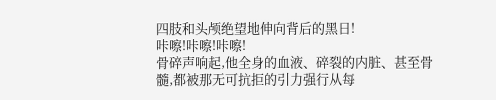四肢和头颅绝望地伸向背后的黑日!
咔嚓!咔嚓!咔嚓!
骨碎声响起,他全身的血液、碎裂的内脏、甚至骨髓,都被那无可抗拒的引力强行从每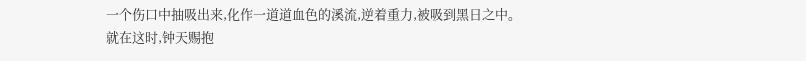一个伤口中抽吸出来,化作一道道血色的溪流,逆着重力,被吸到黑日之中。
就在这时,钟天赐抱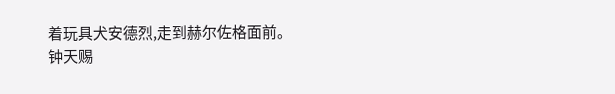着玩具犬安德烈,走到赫尔佐格面前。
钟天赐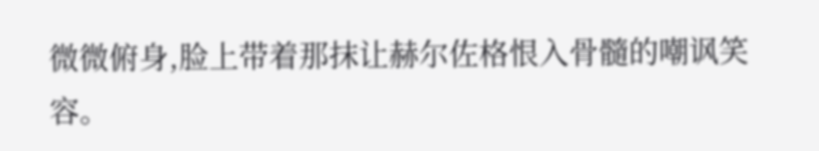微微俯身,脸上带着那抹让赫尔佐格恨入骨髓的嘲讽笑容。